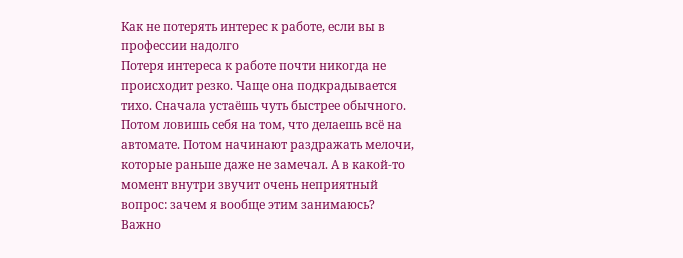Как не потерять интерес к работе, если вы в профессии надолго
Потеря интереса к работе почти никогда не происходит резко. Чаще она подкрадывается тихо. Сначала устаёшь чуть быстрее обычного. Потом ловишь себя на том, что делаешь всё на автомате. Потом начинают раздражать мелочи, которые раньше даже не замечал. А в какой-то момент внутри звучит очень неприятный вопрос: зачем я вообще этим занимаюсь?
Важно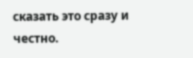сказать это сразу и честно.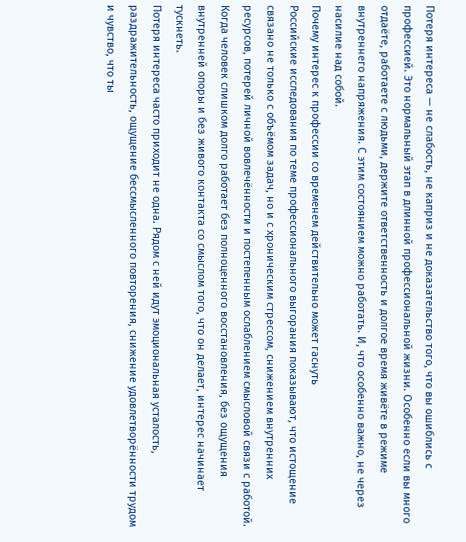Потеря интереса — не слабость, не каприз и не доказательство того, что вы ошиблись с профессией. Это нормальный этап в длинной профессиональной жизни. Особенно если вы много отдаёте, работаете с людьми, держите ответственность и долгое время живёте в режиме внутреннего напряжения. С этим состоянием можно работать. И, что особенно важно, не через насилие над собой.
Почему интерес к профессии со временем действительно может гаснуть
Российские исследования по теме профессионального выгорания показывают, что истощение связано не только с объёмом задач, но и с хроническим стрессом, снижением внутренних ресурсов, потерей личной вовлечённости и постепенным ослаблением смысловой связи с работой. Когда человек слишком долго работает без полноценного восстановления, без ощущения внутренней опоры и без живого контакта со смыслом того, что он делает, интерес начинает тускнеть.
Потеря интереса часто приходит не одна. Рядом с ней идут эмоциональная усталость, раздражительность, ощущение бессмысленного повторения, снижение удовлетворённости трудом и чувство, что ты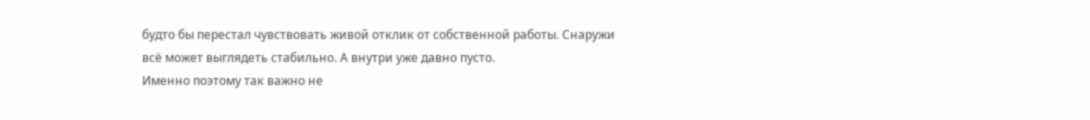будто бы перестал чувствовать живой отклик от собственной работы. Снаружи всё может выглядеть стабильно. А внутри уже давно пусто.
Именно поэтому так важно не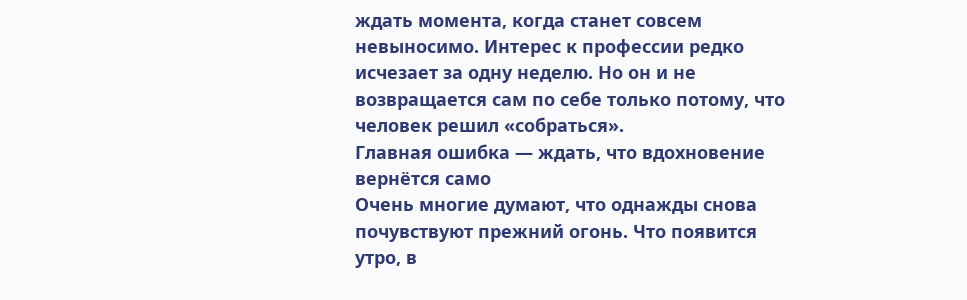ждать момента, когда станет совсем невыносимо. Интерес к профессии редко исчезает за одну неделю. Но он и не возвращается сам по себе только потому, что человек решил «собраться».
Главная ошибка — ждать, что вдохновение вернётся само
Очень многие думают, что однажды снова почувствуют прежний огонь. Что появится утро, в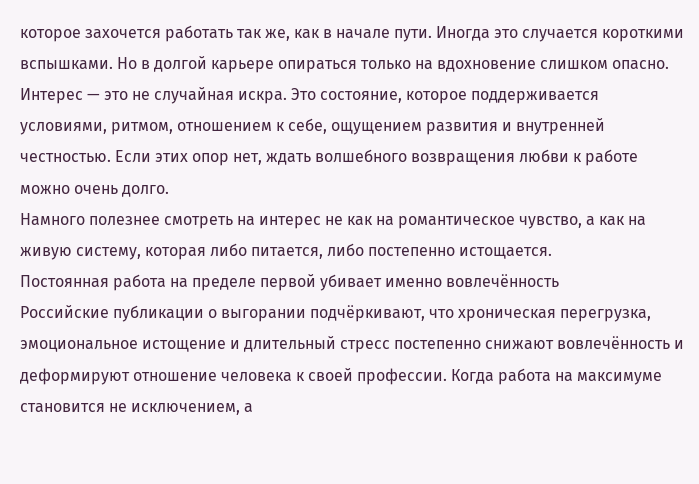которое захочется работать так же, как в начале пути. Иногда это случается короткими вспышками. Но в долгой карьере опираться только на вдохновение слишком опасно.
Интерес — это не случайная искра. Это состояние, которое поддерживается условиями, ритмом, отношением к себе, ощущением развития и внутренней честностью. Если этих опор нет, ждать волшебного возвращения любви к работе можно очень долго.
Намного полезнее смотреть на интерес не как на романтическое чувство, а как на живую систему, которая либо питается, либо постепенно истощается.
Постоянная работа на пределе первой убивает именно вовлечённость
Российские публикации о выгорании подчёркивают, что хроническая перегрузка, эмоциональное истощение и длительный стресс постепенно снижают вовлечённость и деформируют отношение человека к своей профессии. Когда работа на максимуме становится не исключением, а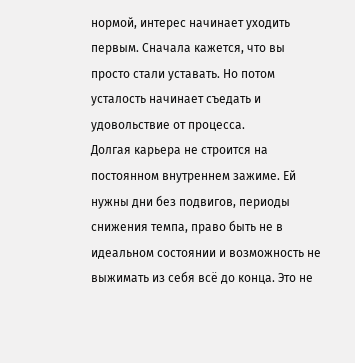нормой, интерес начинает уходить первым. Сначала кажется, что вы просто стали уставать. Но потом усталость начинает съедать и удовольствие от процесса.
Долгая карьера не строится на постоянном внутреннем зажиме. Ей нужны дни без подвигов, периоды снижения темпа, право быть не в идеальном состоянии и возможность не выжимать из себя всё до конца. Это не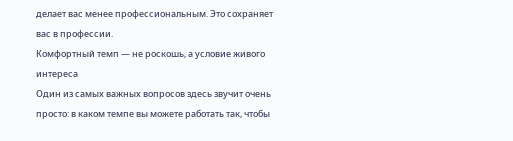делает вас менее профессиональным. Это сохраняет вас в профессии.
Комфортный темп — не роскошь, а условие живого интереса
Один из самых важных вопросов здесь звучит очень просто: в каком темпе вы можете работать так, чтобы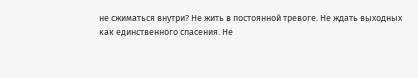не сжиматься внутри? Не жить в постоянной тревоге. Не ждать выходных как единственного спасения. Не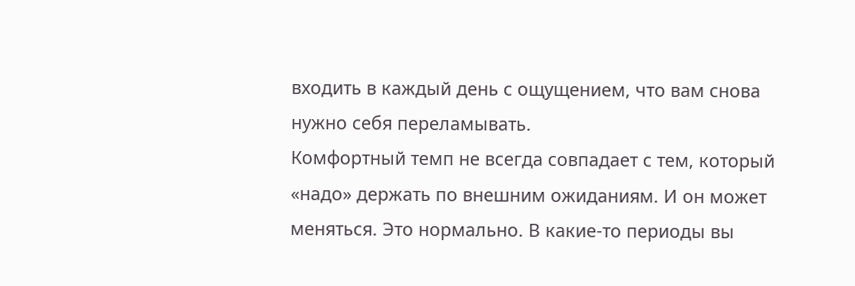входить в каждый день с ощущением, что вам снова нужно себя переламывать.
Комфортный темп не всегда совпадает с тем, который «надо» держать по внешним ожиданиям. И он может меняться. Это нормально. В какие-то периоды вы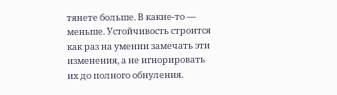тянете больше. В какие-то — меньше. Устойчивость строится как раз на умении замечать эти изменения, а не игнорировать их до полного обнуления.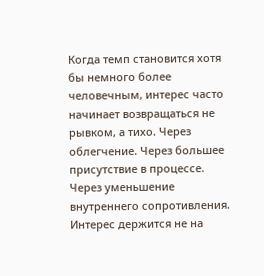Когда темп становится хотя бы немного более человечным, интерес часто начинает возвращаться не рывком, а тихо. Через облегчение. Через большее присутствие в процессе. Через уменьшение внутреннего сопротивления.
Интерес держится не на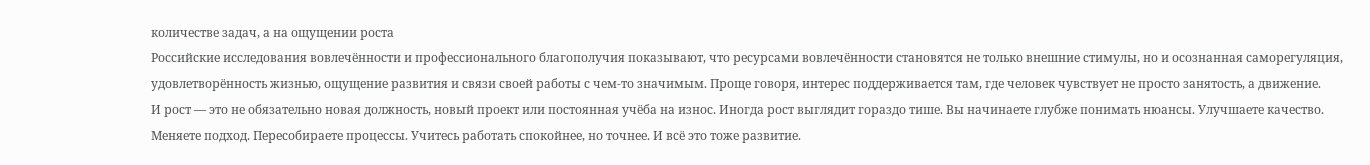количестве задач, а на ощущении роста
Российские исследования вовлечённости и профессионального благополучия показывают, что ресурсами вовлечённости становятся не только внешние стимулы, но и осознанная саморегуляция, удовлетворённость жизнью, ощущение развития и связи своей работы с чем-то значимым. Проще говоря, интерес поддерживается там, где человек чувствует не просто занятость, а движение.
И рост — это не обязательно новая должность, новый проект или постоянная учёба на износ. Иногда рост выглядит гораздо тише. Вы начинаете глубже понимать нюансы. Улучшаете качество. Меняете подход. Пересобираете процессы. Учитесь работать спокойнее, но точнее. И всё это тоже развитие.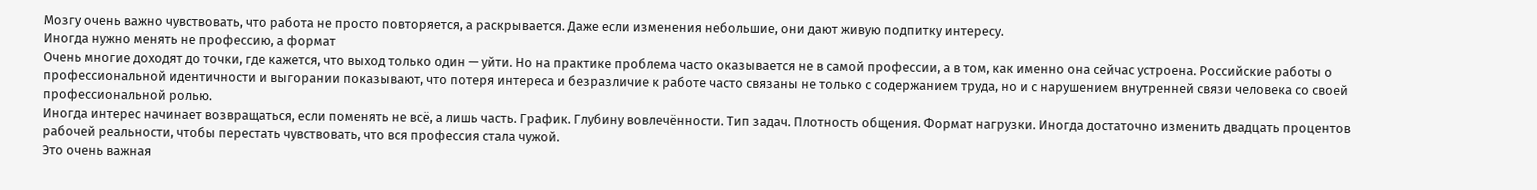Мозгу очень важно чувствовать, что работа не просто повторяется, а раскрывается. Даже если изменения небольшие, они дают живую подпитку интересу.
Иногда нужно менять не профессию, а формат
Очень многие доходят до точки, где кажется, что выход только один — уйти. Но на практике проблема часто оказывается не в самой профессии, а в том, как именно она сейчас устроена. Российские работы о профессиональной идентичности и выгорании показывают, что потеря интереса и безразличие к работе часто связаны не только с содержанием труда, но и с нарушением внутренней связи человека со своей профессиональной ролью.
Иногда интерес начинает возвращаться, если поменять не всё, а лишь часть. График. Глубину вовлечённости. Тип задач. Плотность общения. Формат нагрузки. Иногда достаточно изменить двадцать процентов рабочей реальности, чтобы перестать чувствовать, что вся профессия стала чужой.
Это очень важная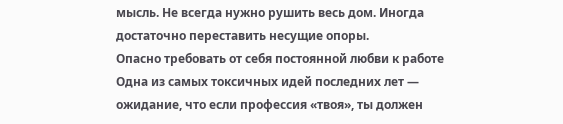мысль. Не всегда нужно рушить весь дом. Иногда достаточно переставить несущие опоры.
Опасно требовать от себя постоянной любви к работе
Одна из самых токсичных идей последних лет — ожидание, что если профессия «твоя», ты должен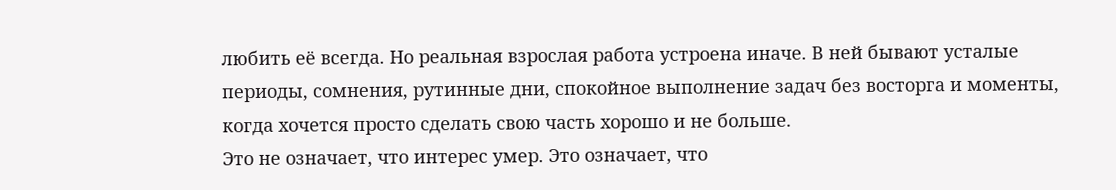любить её всегда. Но реальная взрослая работа устроена иначе. В ней бывают усталые периоды, сомнения, рутинные дни, спокойное выполнение задач без восторга и моменты, когда хочется просто сделать свою часть хорошо и не больше.
Это не означает, что интерес умер. Это означает, что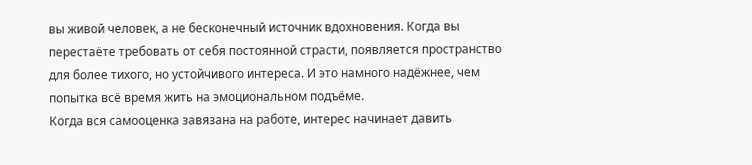вы живой человек, а не бесконечный источник вдохновения. Когда вы перестаёте требовать от себя постоянной страсти, появляется пространство для более тихого, но устойчивого интереса. И это намного надёжнее, чем попытка всё время жить на эмоциональном подъёме.
Когда вся самооценка завязана на работе, интерес начинает давить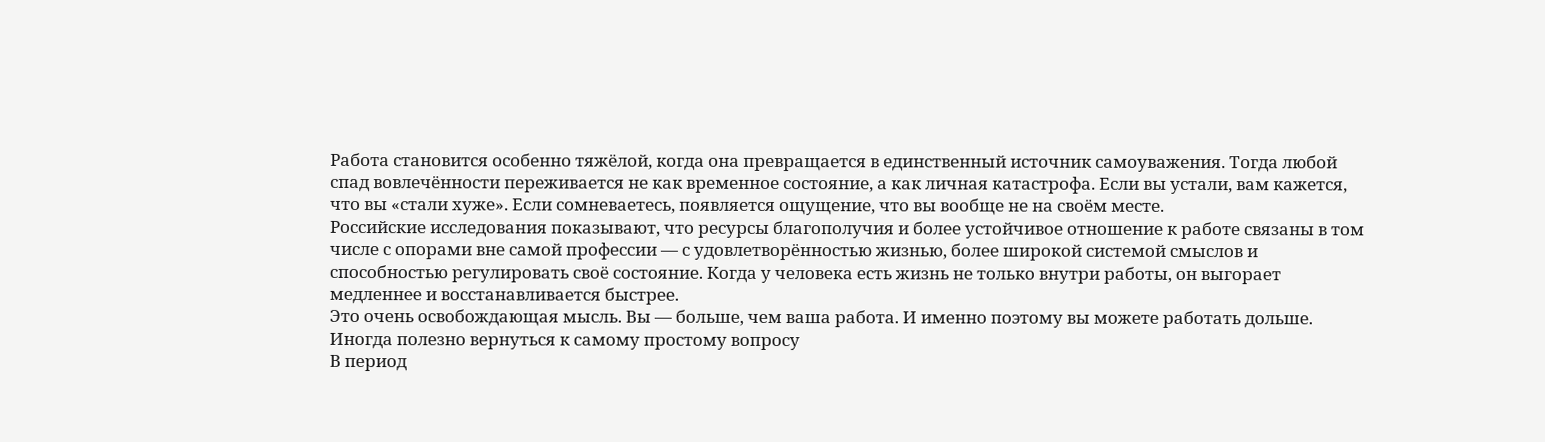Работа становится особенно тяжёлой, когда она превращается в единственный источник самоуважения. Тогда любой спад вовлечённости переживается не как временное состояние, а как личная катастрофа. Если вы устали, вам кажется, что вы «стали хуже». Если сомневаетесь, появляется ощущение, что вы вообще не на своём месте.
Российские исследования показывают, что ресурсы благополучия и более устойчивое отношение к работе связаны в том числе с опорами вне самой профессии — с удовлетворённостью жизнью, более широкой системой смыслов и способностью регулировать своё состояние. Когда у человека есть жизнь не только внутри работы, он выгорает медленнее и восстанавливается быстрее.
Это очень освобождающая мысль. Вы — больше, чем ваша работа. И именно поэтому вы можете работать дольше.
Иногда полезно вернуться к самому простому вопросу
В период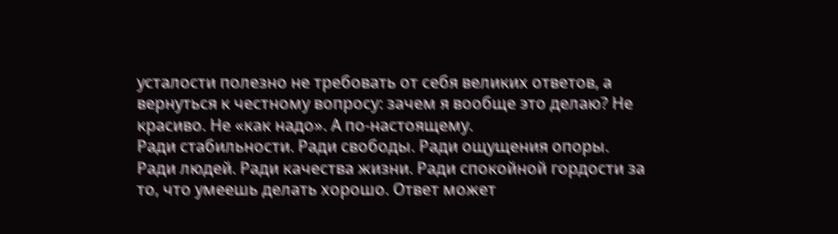усталости полезно не требовать от себя великих ответов, а вернуться к честному вопросу: зачем я вообще это делаю? Не красиво. Не «как надо». А по-настоящему.
Ради стабильности. Ради свободы. Ради ощущения опоры. Ради людей. Ради качества жизни. Ради спокойной гордости за то, что умеешь делать хорошо. Ответ может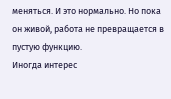меняться. И это нормально. Но пока он живой, работа не превращается в пустую функцию.
Иногда интерес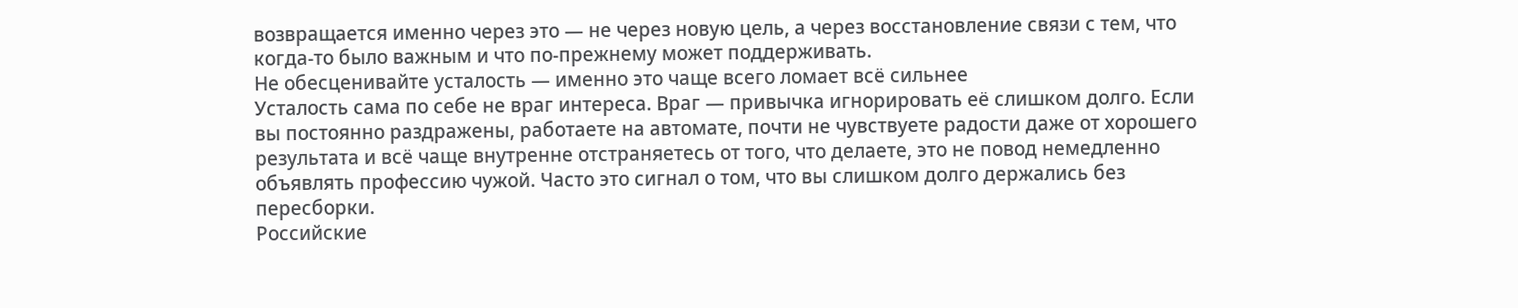возвращается именно через это — не через новую цель, а через восстановление связи с тем, что когда-то было важным и что по-прежнему может поддерживать.
Не обесценивайте усталость — именно это чаще всего ломает всё сильнее
Усталость сама по себе не враг интереса. Враг — привычка игнорировать её слишком долго. Если вы постоянно раздражены, работаете на автомате, почти не чувствуете радости даже от хорошего результата и всё чаще внутренне отстраняетесь от того, что делаете, это не повод немедленно объявлять профессию чужой. Часто это сигнал о том, что вы слишком долго держались без пересборки.
Российские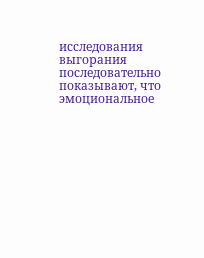исследования выгорания последовательно показывают, что эмоциональное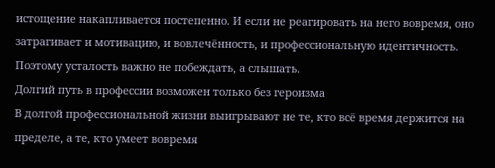истощение накапливается постепенно. И если не реагировать на него вовремя, оно затрагивает и мотивацию, и вовлечённость, и профессиональную идентичность. Поэтому усталость важно не побеждать, а слышать.
Долгий путь в профессии возможен только без героизма
В долгой профессиональной жизни выигрывают не те, кто всё время держится на пределе, а те, кто умеет вовремя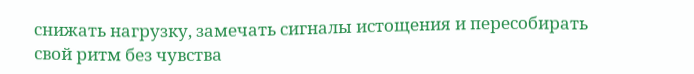снижать нагрузку, замечать сигналы истощения и пересобирать свой ритм без чувства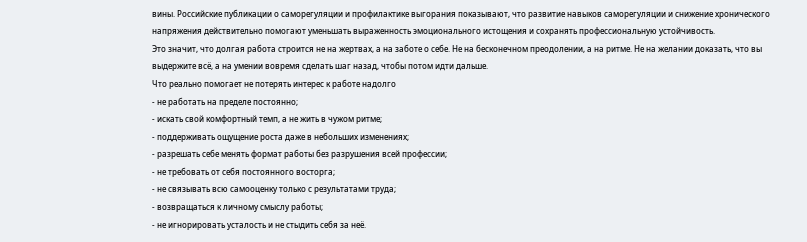вины. Российские публикации о саморегуляции и профилактике выгорания показывают, что развитие навыков саморегуляции и снижение хронического напряжения действительно помогают уменьшать выраженность эмоционального истощения и сохранять профессиональную устойчивость.
Это значит, что долгая работа строится не на жертвах, а на заботе о себе. Не на бесконечном преодолении, а на ритме. Не на желании доказать, что вы выдержите всё, а на умении вовремя сделать шаг назад, чтобы потом идти дальше.
Что реально помогает не потерять интерес к работе надолго
- не работать на пределе постоянно;
- искать свой комфортный темп, а не жить в чужом ритме;
- поддерживать ощущение роста даже в небольших изменениях;
- разрешать себе менять формат работы без разрушения всей профессии;
- не требовать от себя постоянного восторга;
- не связывать всю самооценку только с результатами труда;
- возвращаться к личному смыслу работы;
- не игнорировать усталость и не стыдить себя за неё.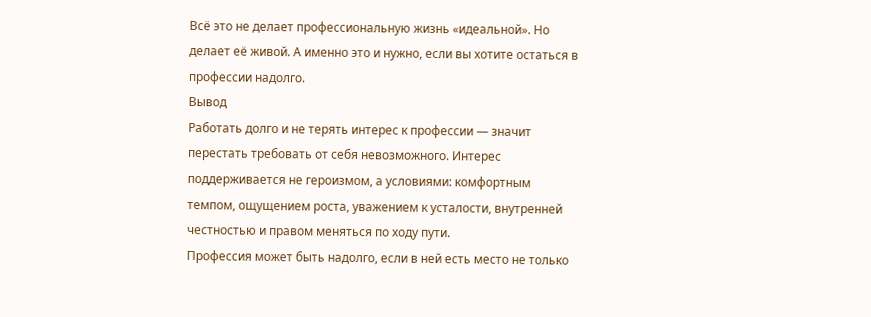Всё это не делает профессиональную жизнь «идеальной». Но делает её живой. А именно это и нужно, если вы хотите остаться в профессии надолго.
Вывод
Работать долго и не терять интерес к профессии — значит перестать требовать от себя невозможного. Интерес поддерживается не героизмом, а условиями: комфортным темпом, ощущением роста, уважением к усталости, внутренней честностью и правом меняться по ходу пути.
Профессия может быть надолго, если в ней есть место не только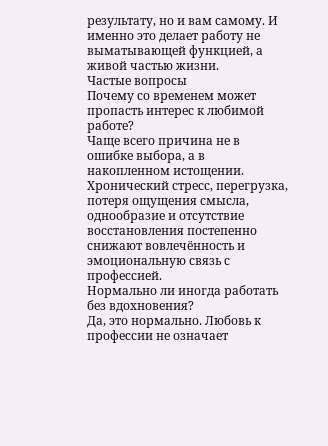результату, но и вам самому. И именно это делает работу не выматывающей функцией, а живой частью жизни.
Частые вопросы
Почему со временем может пропасть интерес к любимой работе?
Чаще всего причина не в ошибке выбора, а в накопленном истощении. Хронический стресс, перегрузка, потеря ощущения смысла, однообразие и отсутствие восстановления постепенно снижают вовлечённость и эмоциональную связь с профессией.
Нормально ли иногда работать без вдохновения?
Да, это нормально. Любовь к профессии не означает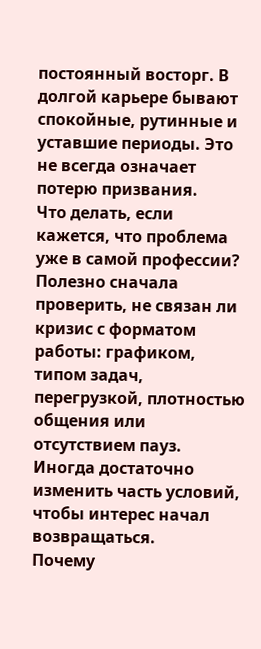постоянный восторг. В долгой карьере бывают спокойные, рутинные и уставшие периоды. Это не всегда означает потерю призвания.
Что делать, если кажется, что проблема уже в самой профессии?
Полезно сначала проверить, не связан ли кризис с форматом работы: графиком, типом задач, перегрузкой, плотностью общения или отсутствием пауз. Иногда достаточно изменить часть условий, чтобы интерес начал возвращаться.
Почему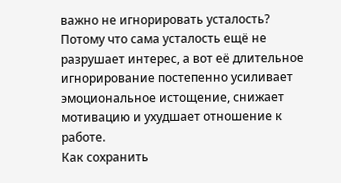важно не игнорировать усталость?
Потому что сама усталость ещё не разрушает интерес, а вот её длительное игнорирование постепенно усиливает эмоциональное истощение, снижает мотивацию и ухудшает отношение к работе.
Как сохранить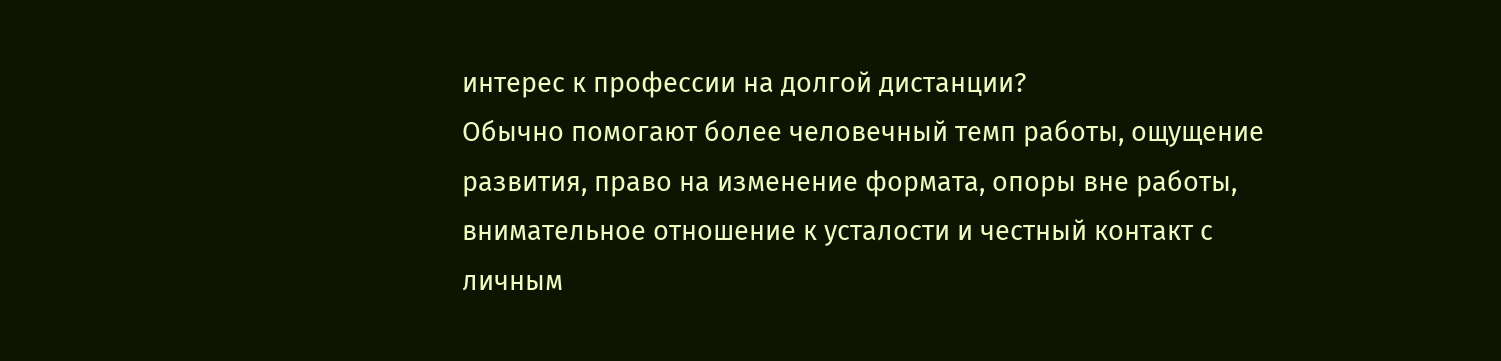интерес к профессии на долгой дистанции?
Обычно помогают более человечный темп работы, ощущение развития, право на изменение формата, опоры вне работы, внимательное отношение к усталости и честный контакт с личным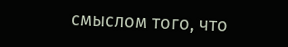смыслом того, что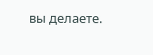вы делаете.